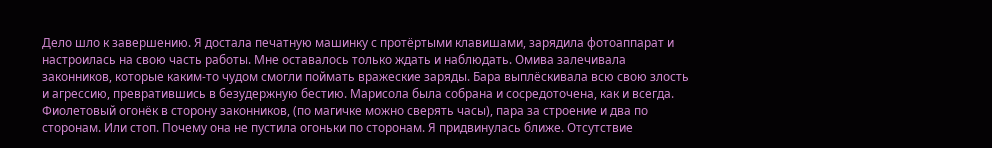Дело шло к завершению. Я достала печатную машинку с протёртыми клавишами, зарядила фотоаппарат и настроилась на свою часть работы. Мне оставалось только ждать и наблюдать. Омива залечивала законников, которые каким-то чудом смогли поймать вражеские заряды. Бара выплёскивала всю свою злость и агрессию, превратившись в безудержную бестию. Марисола была собрана и сосредоточена, как и всегда. Фиолетовый огонёк в сторону законников, (по магичке можно сверять часы), пара за строение и два по сторонам. Или стоп. Почему она не пустила огоньки по сторонам. Я придвинулась ближе. Отсутствие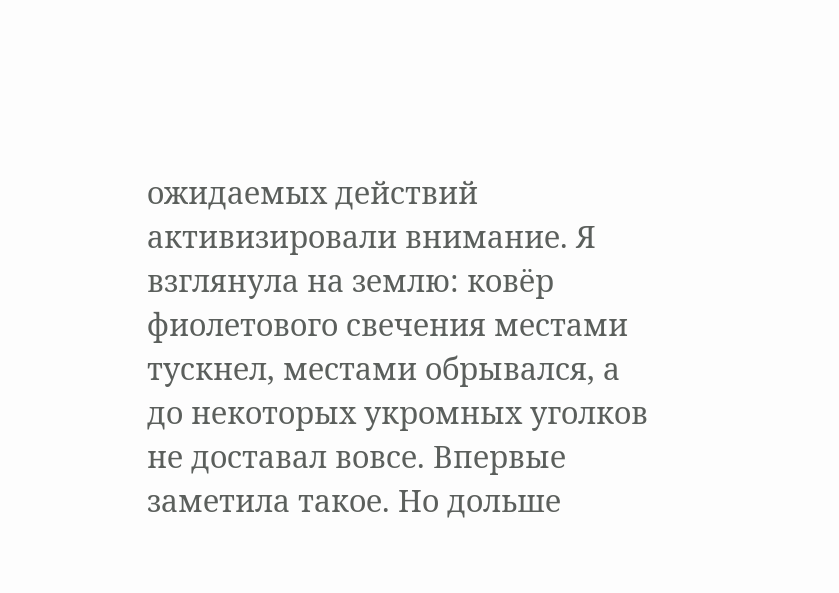ожидаемых действий активизировали внимание. Я взглянула на землю: ковёр фиолетового свечения местами тускнел, местами обрывался, а до некоторых укромных уголков не доставал вовсе. Впервые заметила такое. Но дольше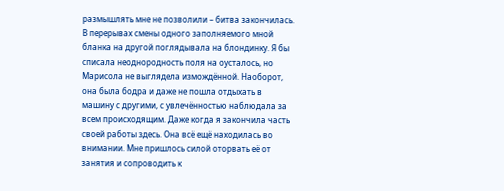размышлять мне не позволили – битва закончилась.
В перерывах смены одного заполняемого мной бланка на другой поглядывала на блондинку. Я бы списала неоднородность поля на оусталось, но Марисола не выглядела измождённой. Наоборот, она была бодра и даже не пошла отдыхать в машину с другими, с увлечённостью наблюдала за всем происходящим. Даже когда я закончила часть своей работы здесь. Она всё ещё находилась во внимании. Мне пришлось силой оторвать её от занятия и сопроводить к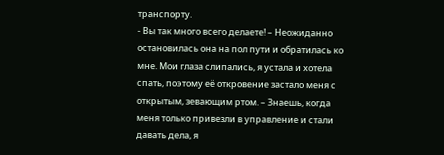транспорту.
- Вы так много всего делаете! – Неожиданно остановилась она на пол пути и обратилась ко мне. Мои глаза слипались, я устала и хотела спать, поэтому её откровение застало меня с открытым, зевающим ртом. – Знаешь, когда меня только привезли в управление и стали давать дела, я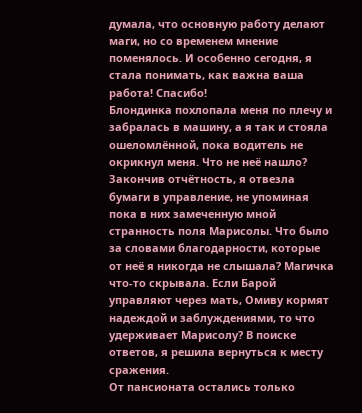думала, что основную работу делают маги, но со временем мнение поменялось. И особенно сегодня, я стала понимать, как важна ваша работа! Спасибо!
Блондинка похлопала меня по плечу и забралась в машину, а я так и стояла ошеломлённой, пока водитель не окрикнул меня. Что не неё нашло?
Закончив отчётность, я отвезла бумаги в управление, не упоминая пока в них замеченную мной странность поля Марисолы. Что было за словами благодарности, которые от неё я никогда не слышала? Магичка что-то скрывала. Если Барой управляют через мать, Омиву кормят надеждой и заблуждениями, то что удерживает Марисолу? В поиске ответов, я решила вернуться к месту сражения.
От пансионата остались только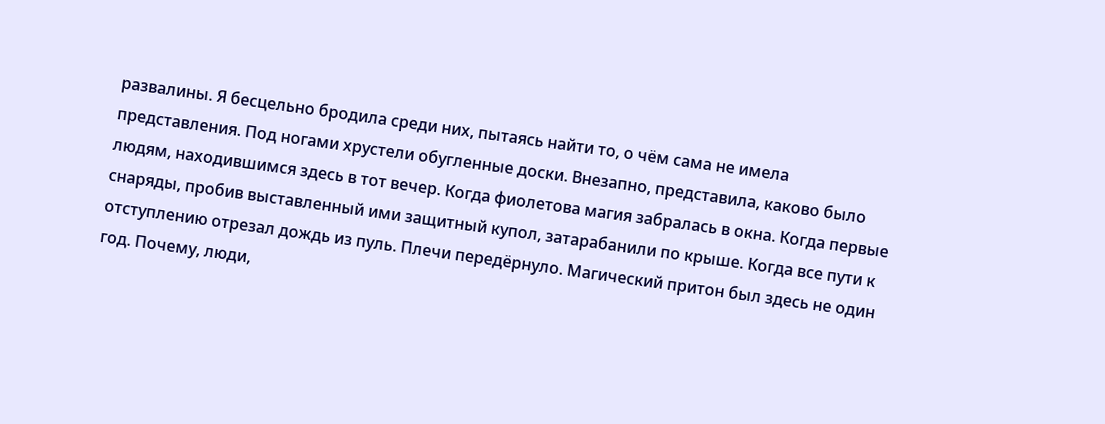развалины. Я бесцельно бродила среди них, пытаясь найти то, о чём сама не имела представления. Под ногами хрустели обугленные доски. Внезапно, представила, каково было людям, находившимся здесь в тот вечер. Когда фиолетова магия забралась в окна. Когда первые снаряды, пробив выставленный ими защитный купол, затарабанили по крыше. Когда все пути к отступлению отрезал дождь из пуль. Плечи передёрнуло. Магический притон был здесь не один год. Почему, люди,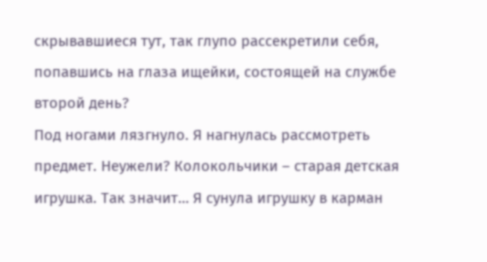скрывавшиеся тут, так глупо рассекретили себя, попавшись на глаза ищейки, состоящей на службе второй день?
Под ногами лязгнуло. Я нагнулась рассмотреть предмет. Неужели? Колокольчики – старая детская игрушка. Так значит… Я сунула игрушку в карман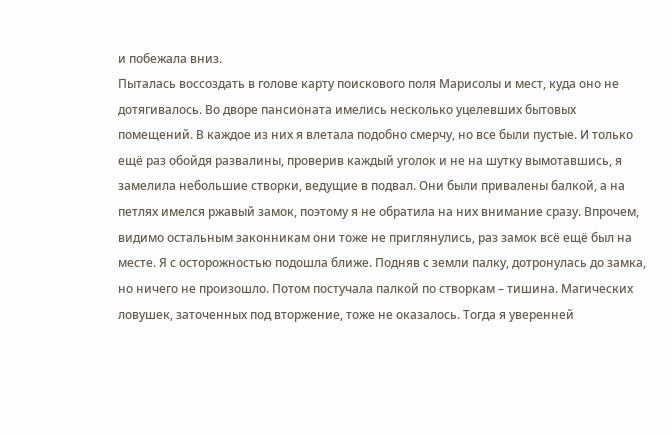и побежала вниз.
Пыталась воссоздать в голове карту поискового поля Марисолы и мест, куда оно не дотягивалось. Во дворе пансионата имелись несколько уцелевших бытовых помещений. В каждое из них я влетала подобно смерчу, но все были пустые. И только ещё раз обойдя развалины, проверив каждый уголок и не на шутку вымотавшись, я замелила небольшие створки, ведущие в подвал. Они были привалены балкой, а на петлях имелся ржавый замок, поэтому я не обратила на них внимание сразу. Впрочем, видимо остальным законникам они тоже не приглянулись, раз замок всё ещё был на месте. Я с осторожностью подошла ближе. Подняв с земли палку, дотронулась до замка, но ничего не произошло. Потом постучала палкой по створкам – тишина. Магических ловушек, заточенных под вторжение, тоже не оказалось. Тогда я уверенней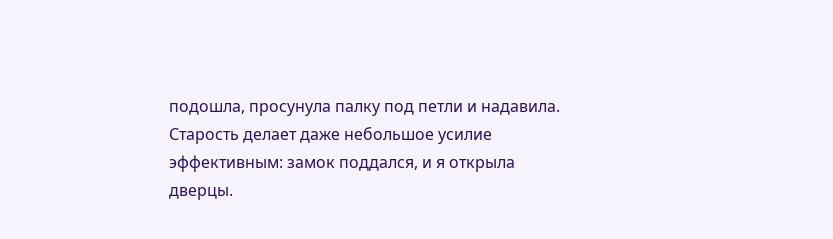подошла, просунула палку под петли и надавила. Старость делает даже небольшое усилие эффективным: замок поддался, и я открыла дверцы.